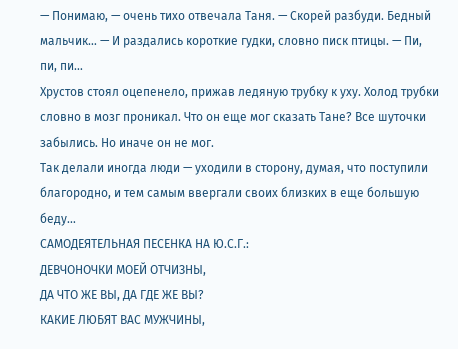— Понимаю, — очень тихо отвечала Таня. — Скорей разбуди. Бедный мальчик… — И раздались короткие гудки, словно писк птицы. — Пи, пи, пи…
Хрустов стоял оцепенело, прижав ледяную трубку к уху. Холод трубки словно в мозг проникал. Что он еще мог сказать Тане? Все шуточки забылись. Но иначе он не мог.
Так делали иногда люди — уходили в сторону, думая, что поступили благородно, и тем самым ввергали своих близких в еще большую беду…
САМОДЕЯТЕЛЬНАЯ ПЕСЕНКА НА Ю.С.Г.:
ДЕВЧОНОЧКИ МОЕЙ ОТЧИЗНЫ,
ДА ЧТО ЖЕ ВЫ, ДА ГДЕ ЖЕ ВЫ?
КАКИЕ ЛЮБЯТ ВАС МУЖЧИНЫ,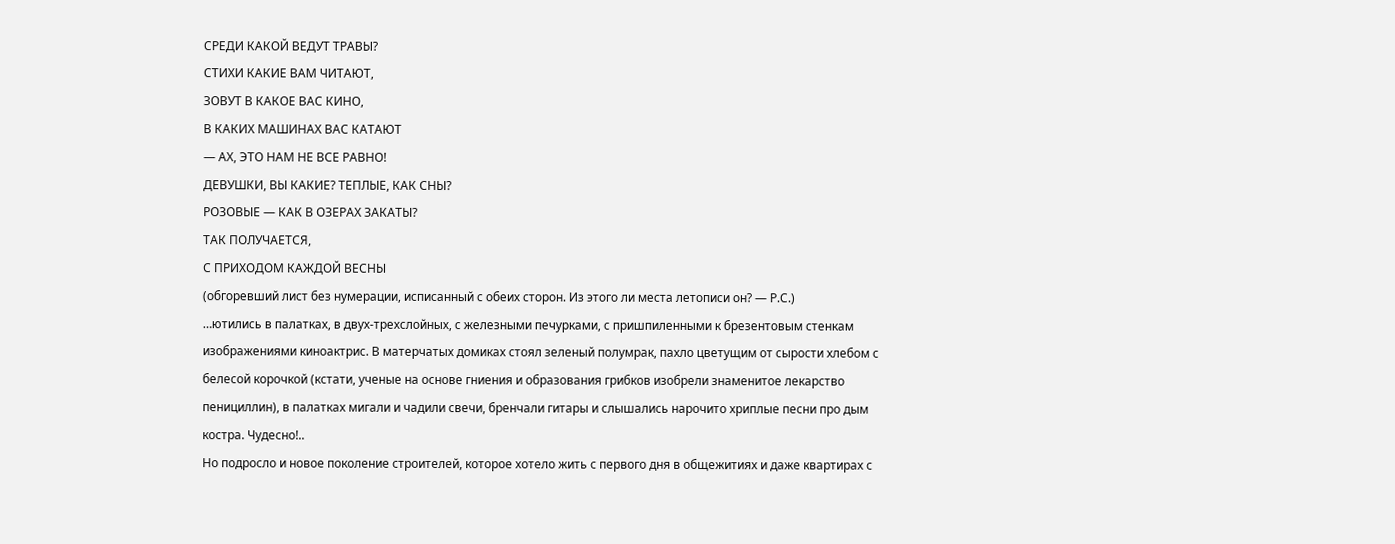СРЕДИ КАКОЙ ВЕДУТ ТРАВЫ?
СТИХИ КАКИЕ ВАМ ЧИТАЮТ,
ЗОВУТ В КАКОЕ ВАС КИНО,
В КАКИХ МАШИНАХ ВАС КАТАЮТ
— АХ, ЭТО НАМ НЕ ВСЕ РАВНО!
ДЕВУШКИ, ВЫ КАКИЕ? ТЕПЛЫЕ, КАК СНЫ?
РОЗОВЫЕ — КАК В ОЗЕРАХ ЗАКАТЫ?
ТАК ПОЛУЧАЕТСЯ,
С ПРИХОДОМ КАЖДОЙ ВЕСНЫ
(обгоревший лист без нумерации, исписанный с обеих сторон. Из этого ли места летописи он? — Р.С.)
…ютились в палатках, в двух-трехслойных, с железными печурками, с пришпиленными к брезентовым стенкам изображениями киноактрис. В матерчатых домиках стоял зеленый полумрак, пахло цветущим от сырости хлебом с белесой корочкой (кстати, ученые на основе гниения и образования грибков изобрели знаменитое лекарство пенициллин), в палатках мигали и чадили свечи, бренчали гитары и слышались нарочито хриплые песни про дым костра. Чудесно!..
Но подросло и новое поколение строителей, которое хотело жить с первого дня в общежитиях и даже квартирах с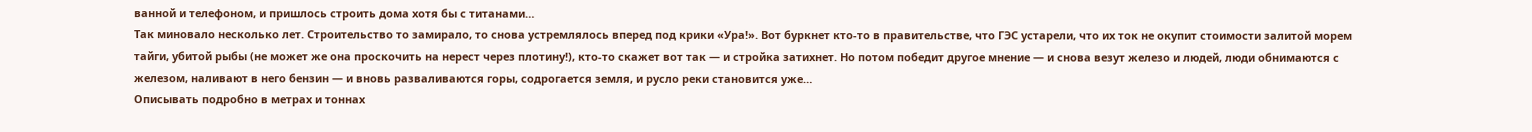ванной и телефоном, и пришлось строить дома хотя бы с титанами…
Так миновало несколько лет. Строительство то замирало, то снова устремлялось вперед под крики «Ура!». Вот буркнет кто-то в правительстве, что ГЭС устарели, что их ток не окупит стоимости залитой морем тайги, убитой рыбы (не может же она проскочить на нерест через плотину!), кто-то скажет вот так — и стройка затихнет. Но потом победит другое мнение — и снова везут железо и людей, люди обнимаются с железом, наливают в него бензин — и вновь разваливаются горы, содрогается земля, и русло реки становится уже…
Описывать подробно в метрах и тоннах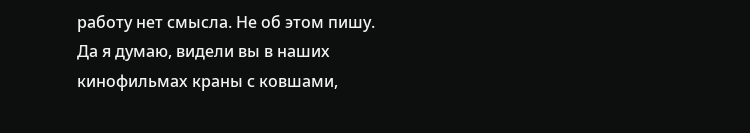работу нет смысла. Не об этом пишу. Да я думаю, видели вы в наших кинофильмах краны с ковшами,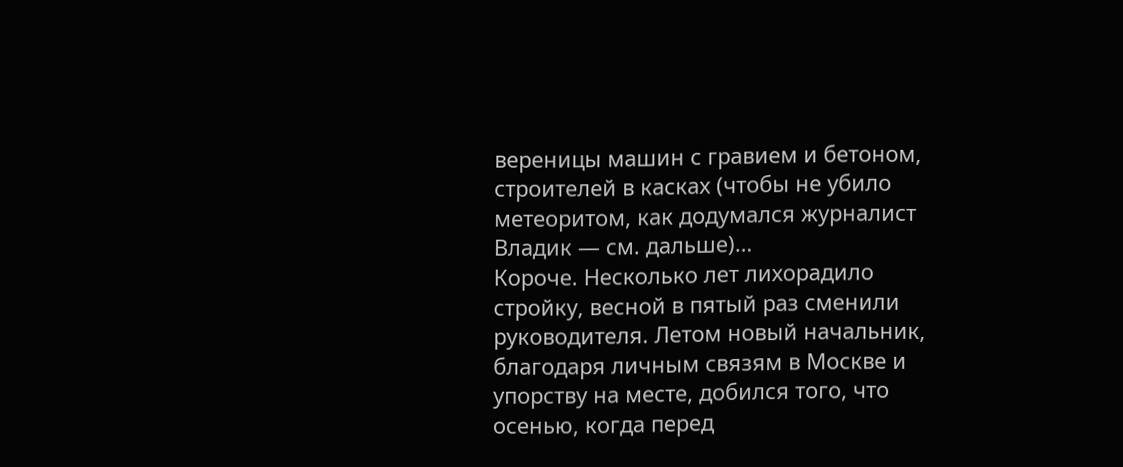вереницы машин с гравием и бетоном, строителей в касках (чтобы не убило метеоритом, как додумался журналист Владик — см. дальше)…
Короче. Несколько лет лихорадило стройку, весной в пятый раз сменили руководителя. Летом новый начальник, благодаря личным связям в Москве и упорству на месте, добился того, что осенью, когда перед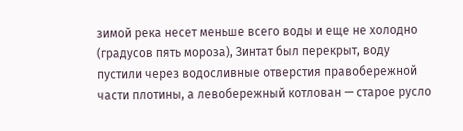зимой река несет меньше всего воды и еще не холодно (градусов пять мороза), Зинтат был перекрыт, воду пустили через водосливные отверстия правобережной части плотины, а левобережный котлован — старое русло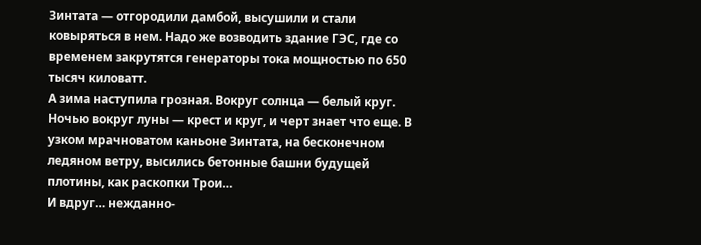Зинтата — отгородили дамбой, высушили и стали ковыряться в нем. Надо же возводить здание ГЭС, где со временем закрутятся генераторы тока мощностью по 650 тысяч киловатт.
А зима наступила грозная. Вокруг солнца — белый круг. Ночью вокруг луны — крест и круг, и черт знает что еще. В узком мрачноватом каньоне Зинтата, на бесконечном ледяном ветру, высились бетонные башни будущей плотины, как раскопки Трои…
И вдруг… нежданно-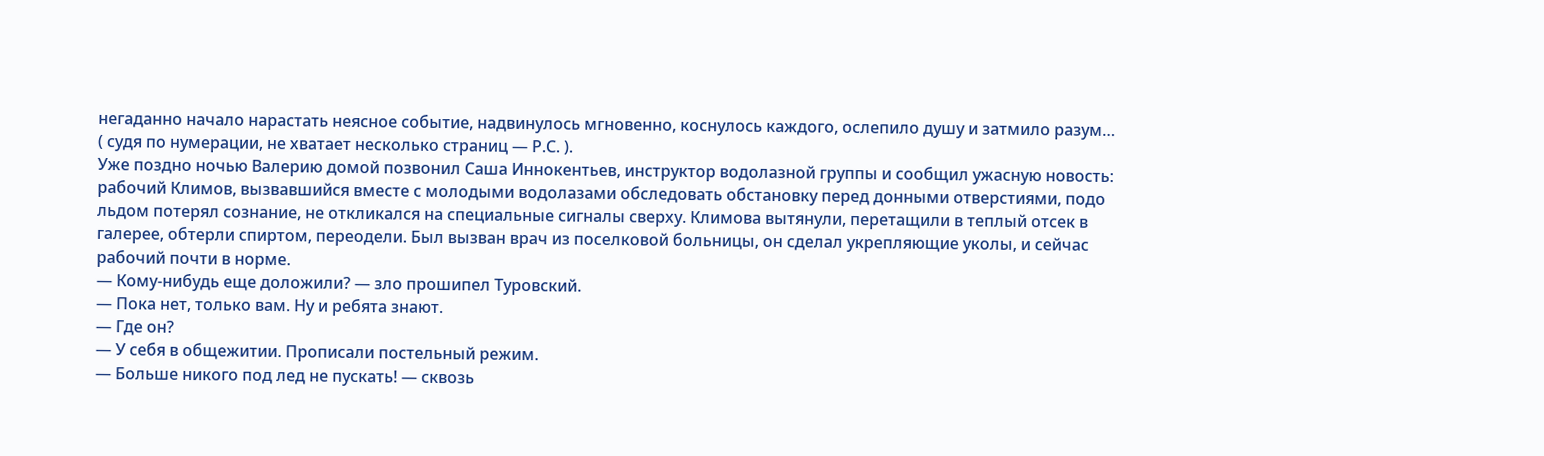негаданно начало нарастать неясное событие, надвинулось мгновенно, коснулось каждого, ослепило душу и затмило разум…
( судя по нумерации, не хватает несколько страниц — Р.С. ).
Уже поздно ночью Валерию домой позвонил Саша Иннокентьев, инструктор водолазной группы и сообщил ужасную новость: рабочий Климов, вызвавшийся вместе с молодыми водолазами обследовать обстановку перед донными отверстиями, подо льдом потерял сознание, не откликался на специальные сигналы сверху. Климова вытянули, перетащили в теплый отсек в галерее, обтерли спиртом, переодели. Был вызван врач из поселковой больницы, он сделал укрепляющие уколы, и сейчас рабочий почти в норме.
— Кому-нибудь еще доложили? — зло прошипел Туровский.
— Пока нет, только вам. Ну и ребята знают.
— Где он?
— У себя в общежитии. Прописали постельный режим.
— Больше никого под лед не пускать! — сквозь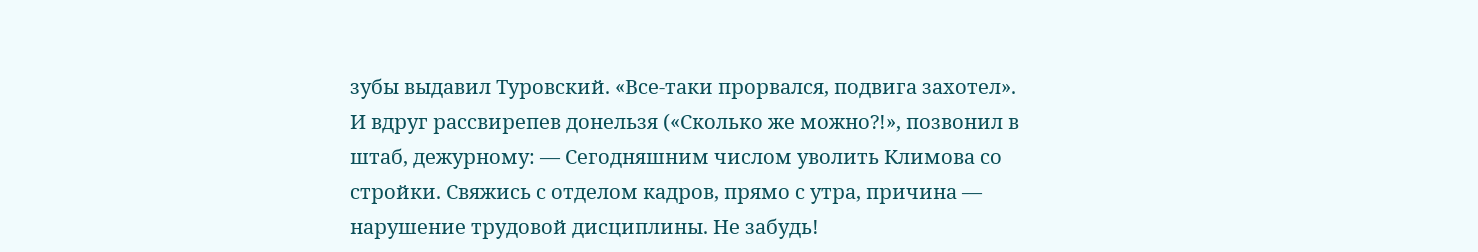зубы выдавил Туровский. «Все-таки прорвался, подвига захотел». И вдруг рассвирепев донельзя («Сколько же можно?!», позвонил в штаб, дежурному: — Сегодняшним числом уволить Климова со стройки. Свяжись с отделом кадров, прямо с утра, причина — нарушение трудовой дисциплины. Не забудь!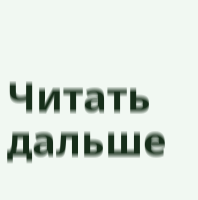Читать дальше